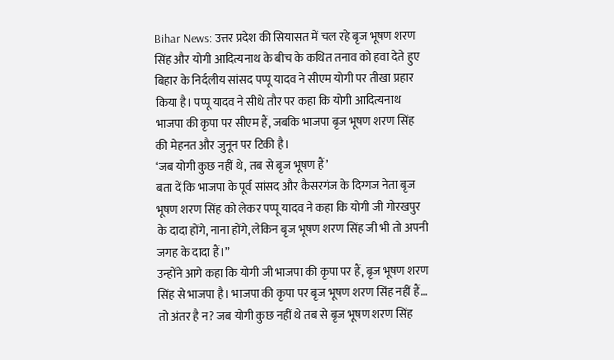Bihar News: उत्तर प्रदेश की सियासत में चल रहे बृज भूषण शरण सिंह और योगी आदित्यनाथ के बीच के कथित तनाव को हवा देते हुए बिहार के निर्दलीय सांसद पप्पू यादव ने सीएम योगी पर तीखा प्रहार किया है। पप्पू यादव ने सीधे तौर पर कहा कि योगी आदित्यनाथ भाजपा की कृपा पर सीएम हैं, जबकि भाजपा बृज भूषण शरण सिंह की मेहनत और जुनून पर टिकी है।
‘जब योगी कुछ नहीं थे, तब से बृज भूषण हैं’
बता दें कि भाजपा के पूर्व सांसद और कैसरगंज के दिग्गज नेता बृज भूषण शरण सिंह को लेकर पप्पू यादव ने कहा कि योगी जी गोरखपुर के दादा होंगे, नाना होंगे, लेकिन बृज भूषण शरण सिंह जी भी तो अपनी जगह के दादा हैं।”
उन्होंने आगे कहा कि योगी जी भाजपा की कृपा पर हैं, बृज भूषण शरण सिंह से भाजपा है। भाजपा की कृपा पर बृज भूषण शरण सिंह नहीं हैं… तो अंतर है न? जब योगी कुछ नहीं थे तब से बृज भूषण शरण सिंह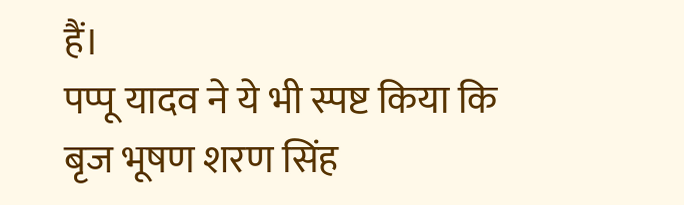हैं।
पप्पू यादव ने ये भी स्पष्ट किया कि बृज भूषण शरण सिंह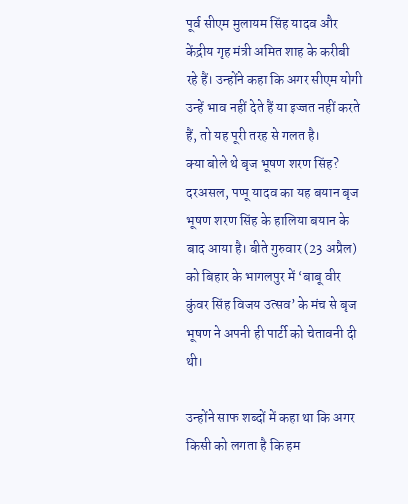पूर्व सीएम मुलायम सिंह यादव और केंद्रीय गृह मंत्री अमित शाह के करीबी रहे हैं। उन्होंने कहा कि अगर सीएम योगी उन्हें भाव नहीं देते हैं या इज्जत नहीं करते हैं, तो यह पूरी तरह से गलत है।
क्या बोले थे बृज भूषण शरण सिंह?
दरअसल, पप्पू यादव का यह बयान बृज भूषण शरण सिंह के हालिया बयान के बाद आया है। बीते गुरुवार (23 अप्रैल) को बिहार के भागलपुर में ‘बाबू वीर कुंवर सिंह विजय उत्सव’ के मंच से बृज भूषण ने अपनी ही पार्टी को चेतावनी दी थी।

उन्होंने साफ शब्दों में कहा था कि अगर किसी को लगता है कि हम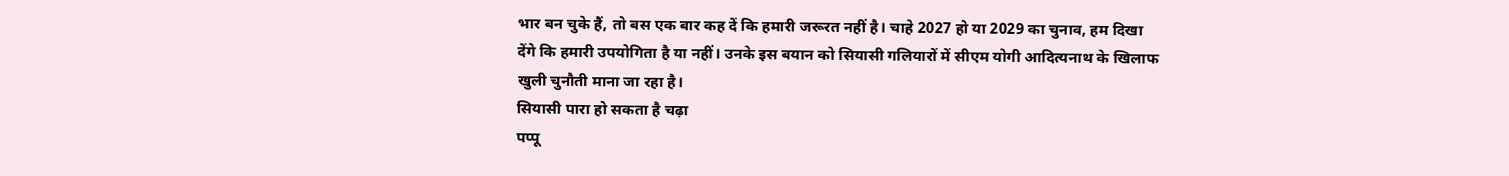भार बन चुके हैं, तो बस एक बार कह दें कि हमारी जरूरत नहीं है। चाहे 2027 हो या 2029 का चुनाव, हम दिखा देंगे कि हमारी उपयोगिता है या नहीं। उनके इस बयान को सियासी गलियारों में सीएम योगी आदित्यनाथ के खिलाफ खुली चुनौती माना जा रहा है।
सियासी पारा हो सकता है चढ़ा
पप्पू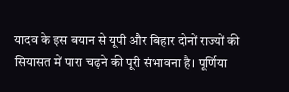यादव के इस बयान से यूपी और बिहार दोनों राज्यों की सियासत में पारा चढ़ने की पूरी संभावना है। पूर्णिया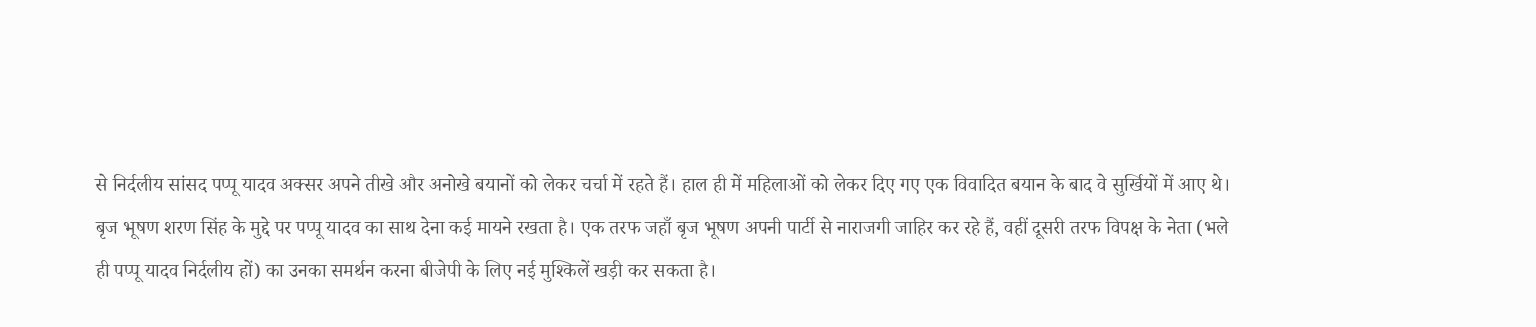से निर्दलीय सांसद पप्पू यादव अक्सर अपने तीखे और अनोखे बयानों को लेकर चर्चा में रहते हैं। हाल ही में महिलाओं को लेकर दिए गए एक विवादित बयान के बाद वे सुर्खियों में आए थे।
बृज भूषण शरण सिंह के मुद्दे पर पप्पू यादव का साथ देना कई मायने रखता है। एक तरफ जहाँ बृज भूषण अपनी पार्टी से नाराजगी जाहिर कर रहे हैं, वहीं दूसरी तरफ विपक्ष के नेता (भले ही पप्पू यादव निर्दलीय हों) का उनका समर्थन करना बीजेपी के लिए नई मुश्किलें खड़ी कर सकता है।